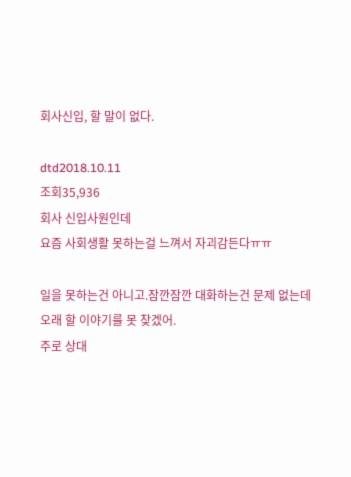회사신입, 할 말이 없다.

dtd2018.10.11
조회35,936
회사 신입사원인데
요즘 사회생활 못하는걸 느껴서 자괴감든다ㅠㅠ

일을 못하는건 아니고.잠깐잠깐 대화하는건 문제 없는데
오래 할 이야기를 못 찾겠어.
주로 상대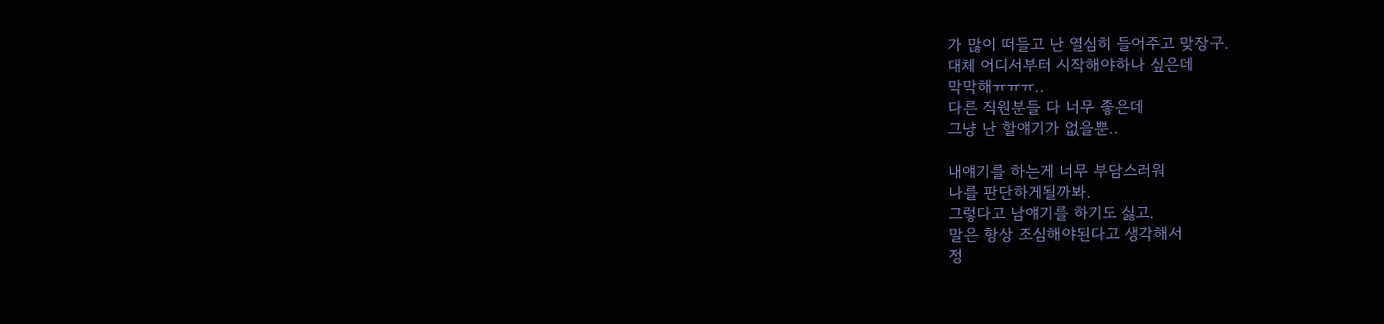가 많이 떠들고 난 열심히 들어주고 맞장구.
대체 어디서부터 시작해야하나 싶은데
막막해ㅠㅠㅠ..
다른 직원분들 다 너무 좋은데
그냥 난 할얘기가 없을뿐..

내얘기를 하는게 너무 부담스러워
나를 판단하게될까봐.
그렇다고 남얘기를 하기도 싫고.
말은 항상 조심해야된다고 생각해서
정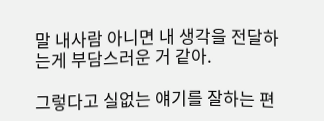말 내사람 아니면 내 생각을 전달하는게 부담스러운 거 같아.

그렇다고 실없는 얘기를 잘하는 편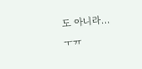도 아니라...
ㅜㅠ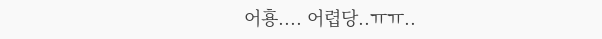어횽.... 어렵당..ㅠㅠ..